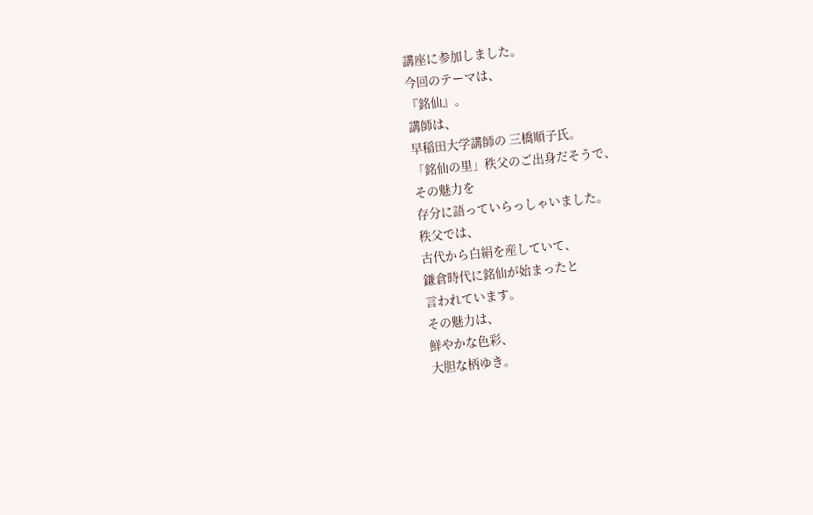講座に参加しました。
今回のテーマは、
『銘仙』。
講師は、
早稲田大学講師の 三橋順子氏。
「銘仙の里」秩父のご出身だそうで、
その魅力を
存分に語っていらっしゃいました。
秩父では、
古代から白絹を産していて、
鎌倉時代に銘仙が始まったと
言われています。
その魅力は、
鮮やかな色彩、
大胆な柄ゆき。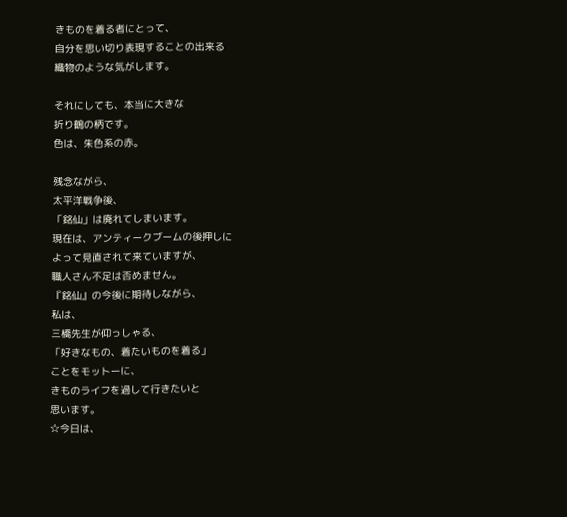きものを着る者にとって、
自分を思い切り表現することの出来る
織物のような気がします。

それにしても、本当に大きな
折り鶴の柄です。
色は、朱色系の赤。

残念ながら、
太平洋戦争後、
「銘仙」は廃れてしまいます。
現在は、アンティークブームの後押しに
よって見直されて来ていますが、
職人さん不足は否めません。
『銘仙』の今後に期待しながら、
私は、
三橋先生が仰っしゃる、
「好きなもの、着たいものを着る」
ことをモットーに、
きものライフを過して行きたいと
思います。
☆今日は、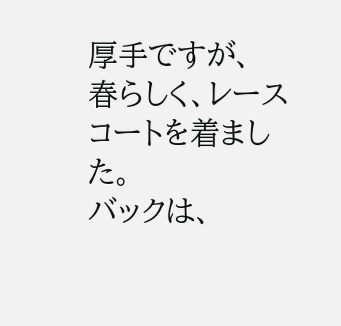厚手ですが、
春らしく、レースコートを着ました。
バックは、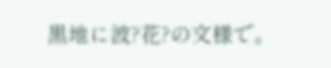黒地に波?花?の文様で。